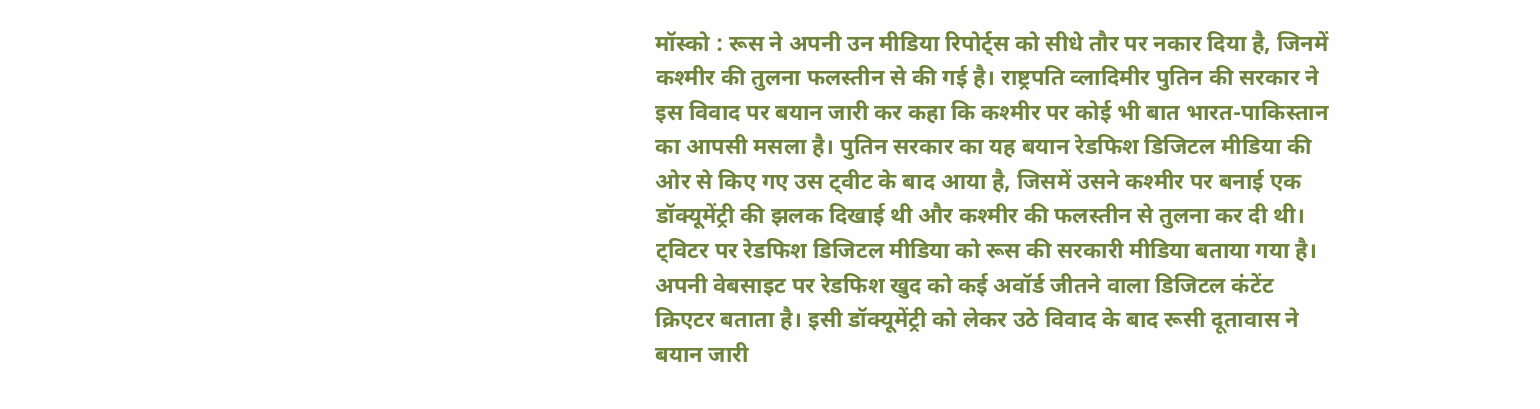मॉस्को : रूस ने अपनी उन मीडिया रिपोर्ट्स को सीधे तौर पर नकार दिया है, जिनमें कश्मीर की तुलना फलस्तीन से की गई है। राष्ट्रपति व्लादिमीर पुतिन की सरकार ने इस विवाद पर बयान जारी कर कहा कि कश्मीर पर कोई भी बात भारत-पाकिस्तान का आपसी मसला है। पुतिन सरकार का यह बयान रेडफिश डिजिटल मीडिया की ओर से किए गए उस ट्वीट के बाद आया है, जिसमें उसने कश्मीर पर बनाई एक डॉक्यूमेंट्री की झलक दिखाई थी और कश्मीर की फलस्तीन से तुलना कर दी थी। ट्विटर पर रेडफिश डिजिटल मीडिया को रूस की सरकारी मीडिया बताया गया है। अपनी वेबसाइट पर रेडफिश खुद को कई अवॉर्ड जीतने वाला डिजिटल कंटेंट क्रिएटर बताता है। इसी डॉक्यूमेंट्री को लेकर उठे विवाद के बाद रूसी दूतावास ने बयान जारी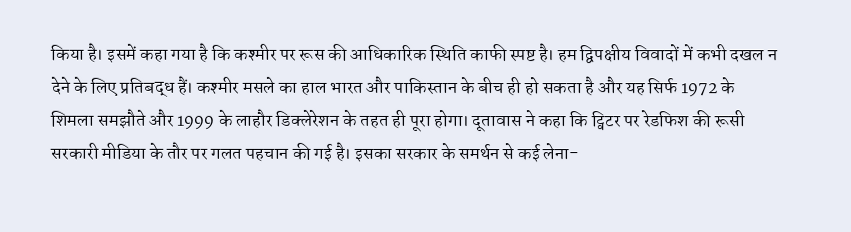किया है। इसमें कहा गया है कि कश्मीर पर रूस की आधिकारिक स्थिति काफी स्पष्ट है। हम द्विपक्षीय विवादों में कभी दखल न देने के लिए प्रतिबद्ध हैं। कश्मीर मसले का हाल भारत और पाकिस्तान के बीच ही हो सकता है और यह सिर्फ 1972 के शिमला समझौते और 1999 के लाहौर डिक्लेरेशन के तहत ही पूरा होगा। दूतावास ने कहा कि ट्विटर पर रेडफिश की रूसी सरकारी मीडिया के तौर पर गलत पहचान की गई है। इसका सरकार के समर्थन से कई लेना-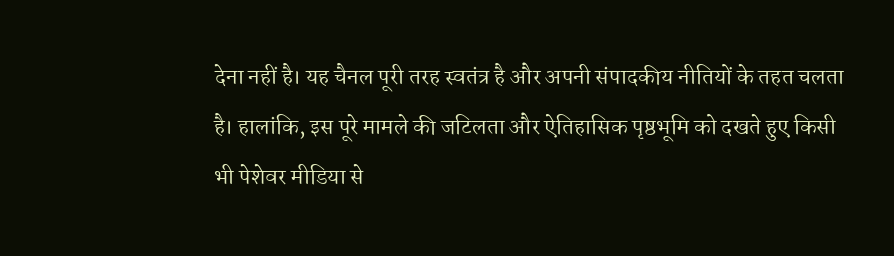देना नहीं है। यह चैनल पूरी तरह स्वतंत्र है और अपनी संपादकीय नीतियों के तहत चलता है। हालांकि, इस पूरे मामले की जटिलता और ऐतिहासिक पृष्ठभूमि को दखते हुए किसी भी पेशेवर मीडिया से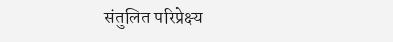संतुलित परिप्रेक्ष्य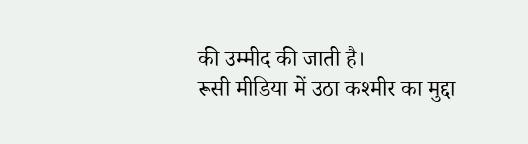की उम्मीद की जाती है।
रूसी मीडिया में उठा कश्मीर का मुद्दा